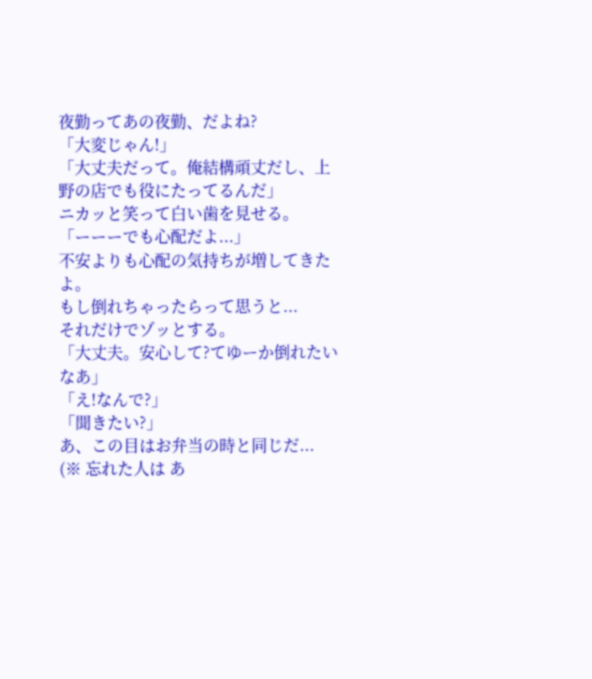夜勤ってあの夜勤、だよね?
「大変じゃん!」
「大丈夫だって。俺結構頑丈だし、上野の店でも役にたってるんだ」
ニカッと笑って白い歯を見せる。
「ーーーでも心配だよ...」
不安よりも心配の気持ちが増してきたよ。
もし倒れちゃったらって思うと...
それだけでゾッとする。
「大丈夫。安心して?てゆーか倒れたいなあ」
「え!なんで?」
「聞きたい?」
あ、この目はお弁当の時と同じだ...
(※ 忘れた人は あ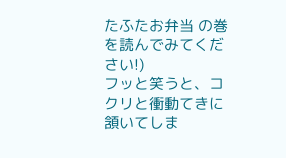たふたお弁当 の巻を読んでみてください!)
フッと笑うと、コクリと衝動てきに頷いてしま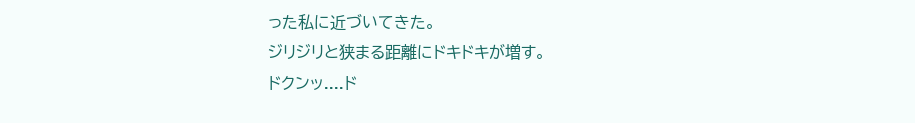った私に近づいてきた。
ジリジリと狭まる距離にドキドキが増す。
ドクンッ....ド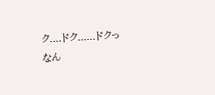ク....ドク......ドクっ
なん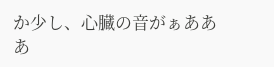か少し、心臓の音がぁあああ